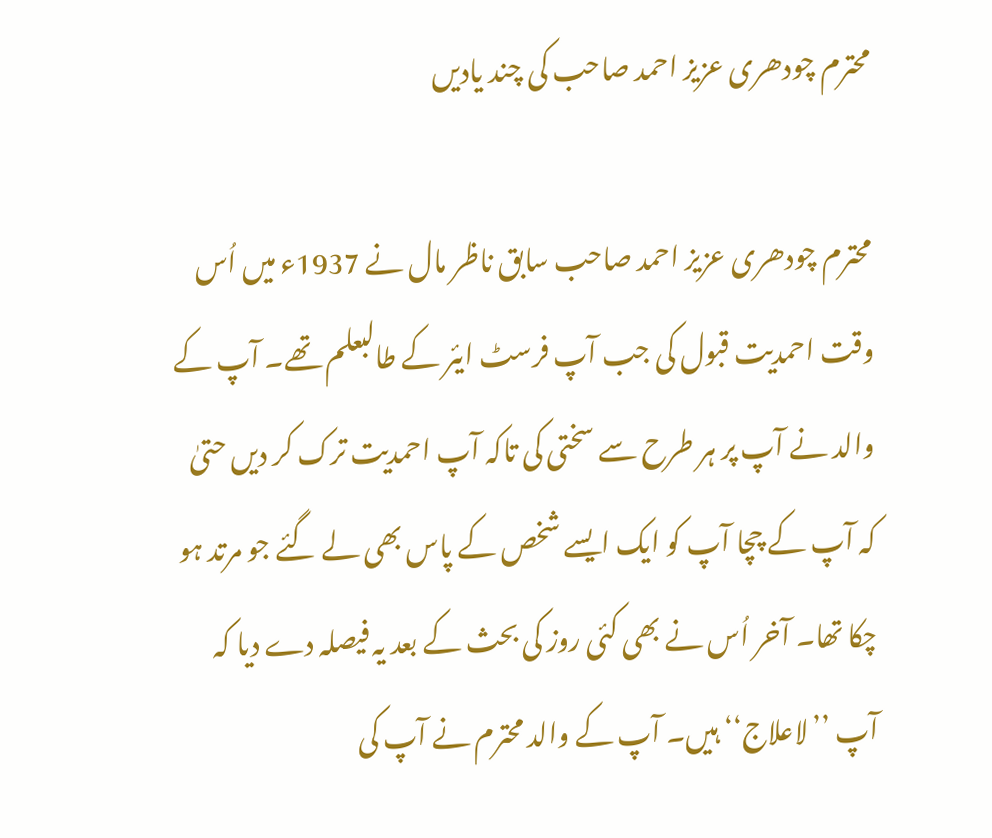محترم چودھری عزیز احمد صاحب کی چند یادیں

محترم چودھری عزیز احمد صاحب سابق ناظر مال نے 1937ء میں اُس وقت احمدیت قبول کی جب آپ فرسٹ ایئر کے طالبعلم تھے۔ آپ کے والد نے آپ پر ہر طرح سے سختی کی تاکہ آپ احمدیت ترک کر دیں حتیٰ کہ آپ کے چچا آپ کو ایک ایسے شخص کے پاس بھی لے گئے جو مرتد ہو چکا تھا۔ آخر اُس نے بھی کئی روز کی بحث کے بعد یہ فیصلہ دے دیا کہ آپ ’’لاعلاج‘‘ ہیں۔ آپ کے والد محترم نے آپ کی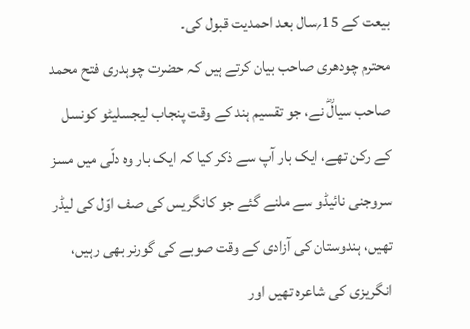بیعت کے 15؍سال بعد احمدیت قبول کی۔
محترم چودھری صاحب بیان کرتے ہیں کہ حضرت چوہدری فتح محمد صاحب سیالؓ نے، جو تقسیم ہند کے وقت پنجاب لیجسلیٹو کونسل کے رکن تھے، ایک بار آپ سے ذکر کیا کہ ایک بار وہ دلّی میں مسز سروجنی نائیڈو سے ملنے گئے جو کانگریس کی صف اوّل کی لیڈر تھیں، ہندوستان کی آزادی کے وقت صوبے کی گورنر بھی رہیں، انگریزی کی شاعرہ تھیں اور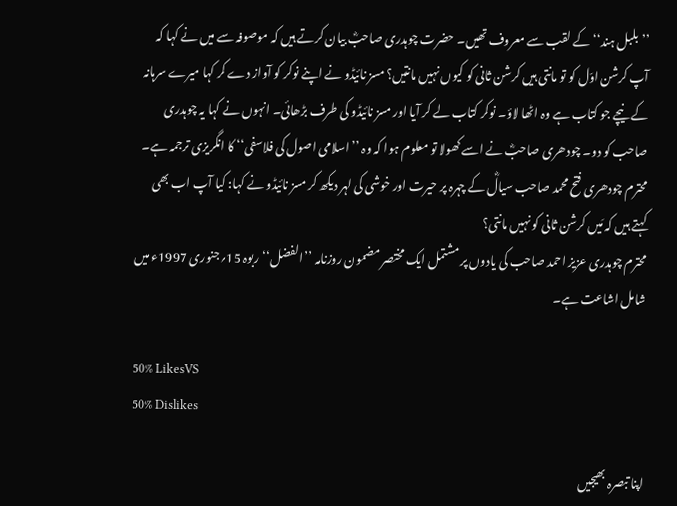’’بلبل ہند‘‘ کے لقب سے معروف تھیں۔ حضرت چوہدری صاحبؓ بیان کرتے ہیں کہ موصوفہ سے میں نے کہا کہ آپ کرشن اوّل کو تو مانتی ہیں کرشن ثانی کو کیوں نہیں مانتیں؟ مسز نائیڈو نے اپنے نوکر کو آواز دے کر کہا میرے سرہانہ کے نیچے جو کتاب ہے وہ اٹھا لاؤ۔ نوکر کتاب لے کر آیا اور مسز نائیڈو کی طرف بڑھائی۔ انہوں نے کہا یہ چوہدری صاحب کو دو۔ چودھری صاحبؓ نے اسے کھولا تو معلوم ہوا کہ وہ ’’اسلامی اصول کی فلاسفی‘‘ کا انگریزی ترجمہ ہے۔ محترم چودھری فتح محمد صاحب سیالؓ کے چہرہ پر حیرت اور خوشی کی لہر دیکھ کر مسز نائیڈو نے کہا: کیا آپ اب بھی کہتے ہیں کہ مَیں کرشن ثانی کو نہیں مانتی؟
محترم چوہدری عزیز احمد صاحب کی یادوں پر مشتمل ایک مختصر مضمون روزنامہ ’’الفضل‘‘ ربوہ 15؍جنوری 1997ء میں شامل اشاعت ہے۔

50% LikesVS
50% Dislikes

اپنا تبصرہ بھیجیں